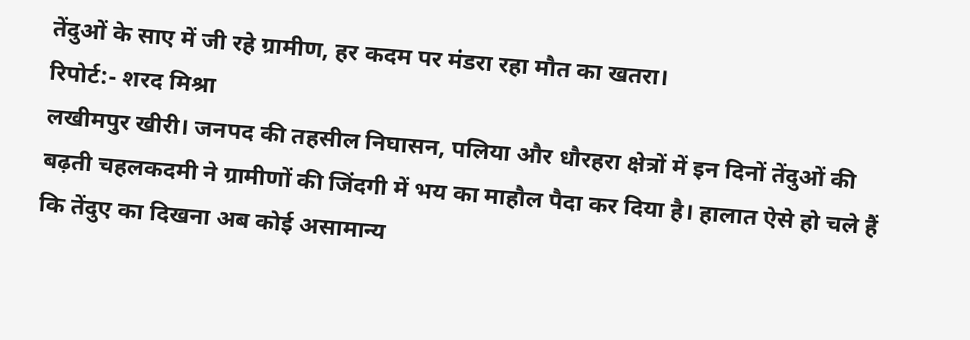तेंदुओं के साए में जी रहे ग्रामीण, हर कदम पर मंडरा रहा मौत का खतरा।
रिपोर्ट:- शरद मिश्रा
लखीमपुर खीरी। जनपद की तहसील निघासन, पलिया और धौरहरा क्षेत्रों में इन दिनों तेंदुओं की बढ़ती चहलकदमी ने ग्रामीणों की जिंदगी में भय का माहौल पैदा कर दिया है। हालात ऐसे हो चले हैं कि तेंदुए का दिखना अब कोई असामान्य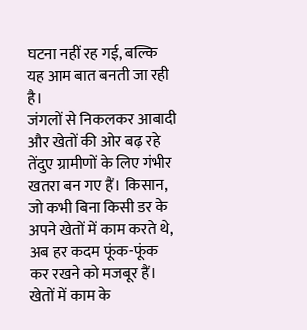घटना नहीं रह गई, बल्कि यह आम बात बनती जा रही है।
जंगलों से निकलकर आबादी और खेतों की ओर बढ़ रहे तेंदुए ग्रामीणों के लिए गंभीर खतरा बन गए हैं। किसान, जो कभी बिना किसी डर के अपने खेतों में काम करते थे, अब हर कदम फूंक-फूंक कर रखने को मजबूर हैं। खेतों में काम के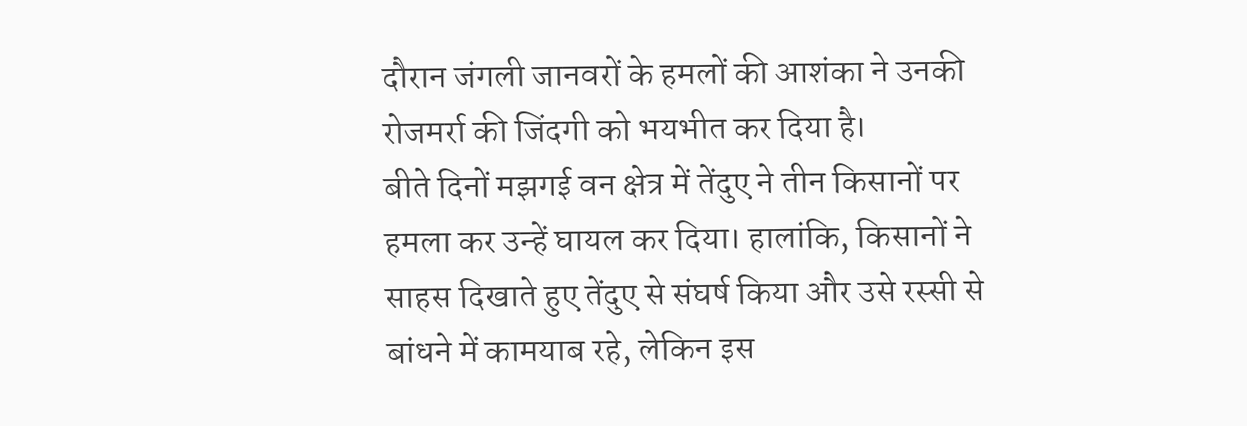दौरान जंगली जानवरों के हमलों की आशंका ने उनकी रोजमर्रा की जिंदगी को भयभीत कर दिया है।
बीते दिनों मझगई वन क्षेत्र में तेंदुए ने तीन किसानों पर हमला कर उन्हें घायल कर दिया। हालांकि, किसानों ने साहस दिखाते हुए तेंदुए से संघर्ष किया और उसे रस्सी से बांधने में कामयाब रहे, लेकिन इस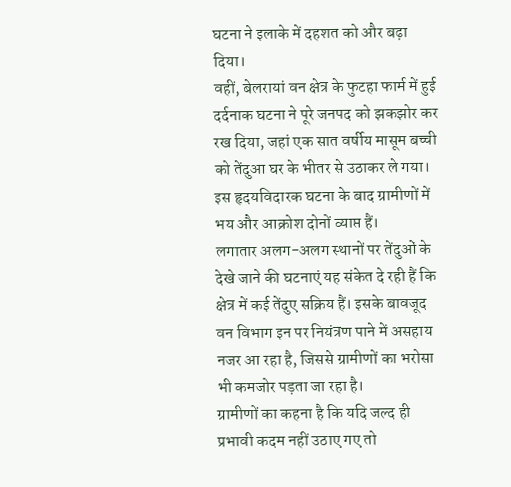घटना ने इलाके में दहशत को और बढ़ा दिया।
वहीं, बेलरायां वन क्षेत्र के फुटहा फार्म में हुई दर्दनाक घटना ने पूरे जनपद को झकझोर कर रख दिया, जहां एक सात वर्षीय मासूम बच्ची को तेंदुआ घर के भीतर से उठाकर ले गया। इस हृदयविदारक घटना के बाद ग्रामीणों में भय और आक्रोश दोनों व्याप्त हैं।
लगातार अलग-अलग स्थानों पर तेंदुओं के देखे जाने की घटनाएं यह संकेत दे रही हैं कि क्षेत्र में कई तेंदुए सक्रिय हैं। इसके बावजूद वन विभाग इन पर नियंत्रण पाने में असहाय नजर आ रहा है, जिससे ग्रामीणों का भरोसा भी कमजोर पड़ता जा रहा है।
ग्रामीणों का कहना है कि यदि जल्द ही प्रभावी कदम नहीं उठाए गए तो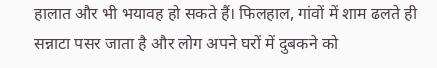हालात और भी भयावह हो सकते हैं। फिलहाल, गांवों में शाम ढलते ही सन्नाटा पसर जाता है और लोग अपने घरों में दुबकने को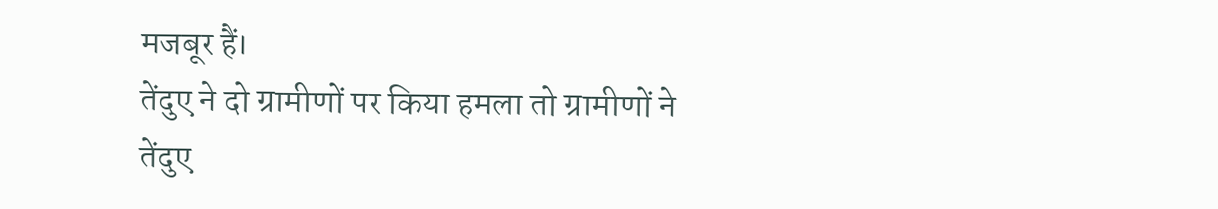मजबूर हैं।
तेंदुए ने दो ग्रामीणों पर किया हमला तो ग्रामीणों ने तेंदुए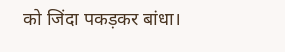को जिंदा पकड़कर बांधा।